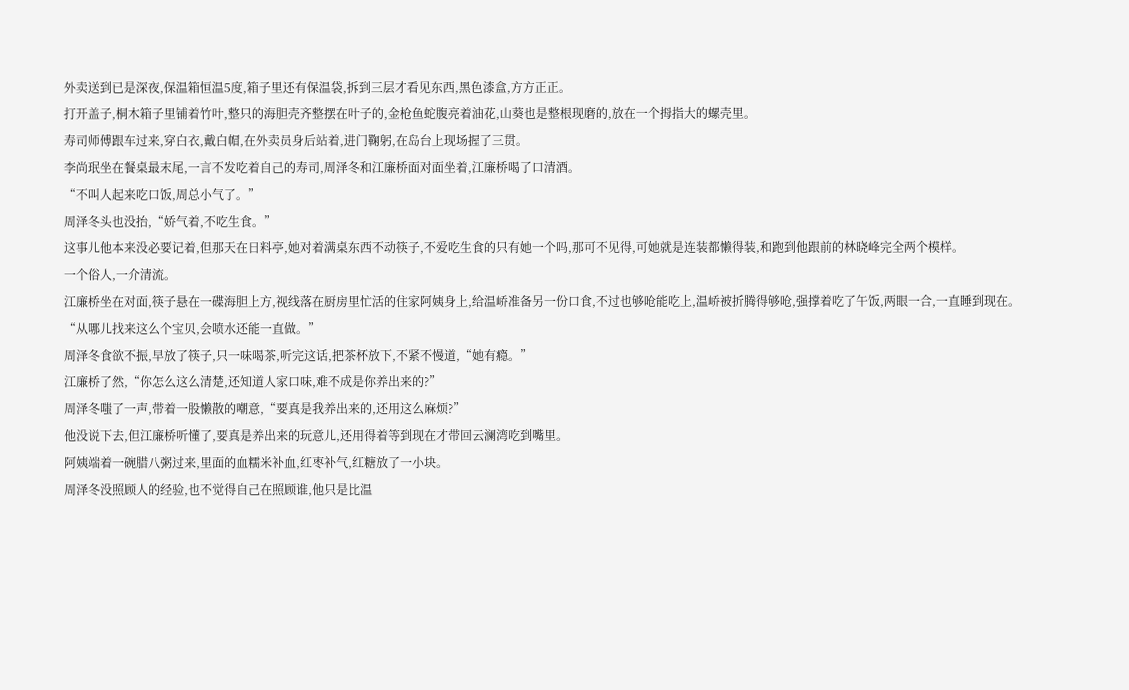外卖送到已是深夜,保温箱恒温5度,箱子里还有保温袋,拆到三层才看见东西,黑色漆盒,方方正正。
打开盖子,桐木箱子里铺着竹叶,整只的海胆壳齐整摆在叶子的,金枪鱼蛇腹亮着油花,山葵也是整根现磨的,放在一个拇指大的螺壳里。
寿司师傅跟车过来,穿白衣,戴白帽,在外卖员身后站着,进门鞠躬,在岛台上现场握了三贯。
李尚珉坐在餐桌最末尾,一言不发吃着自己的寿司,周泽冬和江廉桥面对面坐着,江廉桥喝了口清酒。
“不叫人起来吃口饭,周总小气了。”
周泽冬头也没抬,“娇气着,不吃生食。”
这事儿他本来没必要记着,但那天在日料亭,她对着满桌东西不动筷子,不爱吃生食的只有她一个吗,那可不见得,可她就是连装都懒得装,和跑到他跟前的林晓峰完全两个模样。
一个俗人,一介清流。
江廉桥坐在对面,筷子悬在一碟海胆上方,视线落在厨房里忙活的住家阿姨身上,给温峤准备另一份口食,不过也够呛能吃上,温峤被折腾得够呛,强撑着吃了午饭,两眼一合,一直睡到现在。
“从哪儿找来这么个宝贝,会喷水还能一直做。”
周泽冬食欲不振,早放了筷子,只一味喝茶,听完这话,把茶杯放下,不紧不慢道,“她有瘾。”
江廉桥了然,“你怎么这么清楚,还知道人家口味,难不成是你养出来的?”
周泽冬嗤了一声,带着一股懒散的嘲意,“要真是我养出来的,还用这么麻烦?”
他没说下去,但江廉桥听懂了,要真是养出来的玩意儿,还用得着等到现在才带回云澜湾吃到嘴里。
阿姨端着一碗腊八粥过来,里面的血糯米补血,红枣补气,红糖放了一小块。
周泽冬没照顾人的经验,也不觉得自己在照顾谁,他只是比温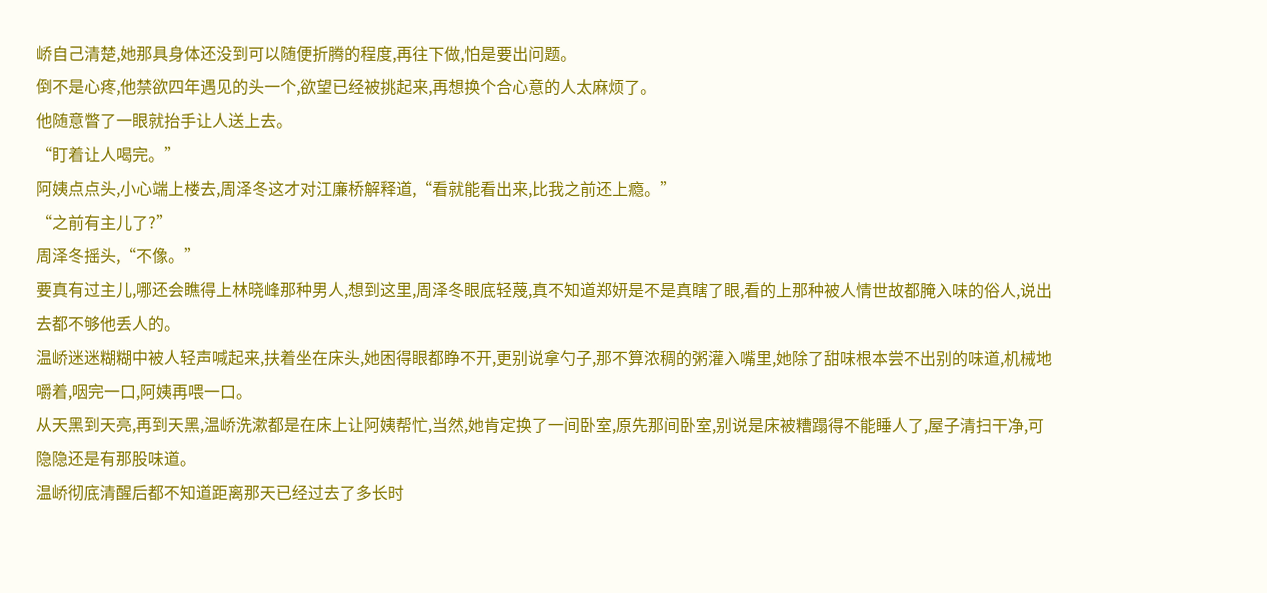峤自己清楚,她那具身体还没到可以随便折腾的程度,再往下做,怕是要出问题。
倒不是心疼,他禁欲四年遇见的头一个,欲望已经被挑起来,再想换个合心意的人太麻烦了。
他随意瞥了一眼就抬手让人送上去。
“盯着让人喝完。”
阿姨点点头,小心端上楼去,周泽冬这才对江廉桥解释道,“看就能看出来,比我之前还上瘾。”
“之前有主儿了?”
周泽冬摇头,“不像。”
要真有过主儿,哪还会瞧得上林晓峰那种男人,想到这里,周泽冬眼底轻蔑,真不知道郑妍是不是真瞎了眼,看的上那种被人情世故都腌入味的俗人,说出去都不够他丢人的。
温峤迷迷糊糊中被人轻声喊起来,扶着坐在床头,她困得眼都睁不开,更别说拿勺子,那不算浓稠的粥灌入嘴里,她除了甜味根本尝不出别的味道,机械地嚼着,咽完一口,阿姨再喂一口。
从天黑到天亮,再到天黑,温峤洗漱都是在床上让阿姨帮忙,当然,她肯定换了一间卧室,原先那间卧室,别说是床被糟蹋得不能睡人了,屋子清扫干净,可隐隐还是有那股味道。
温峤彻底清醒后都不知道距离那天已经过去了多长时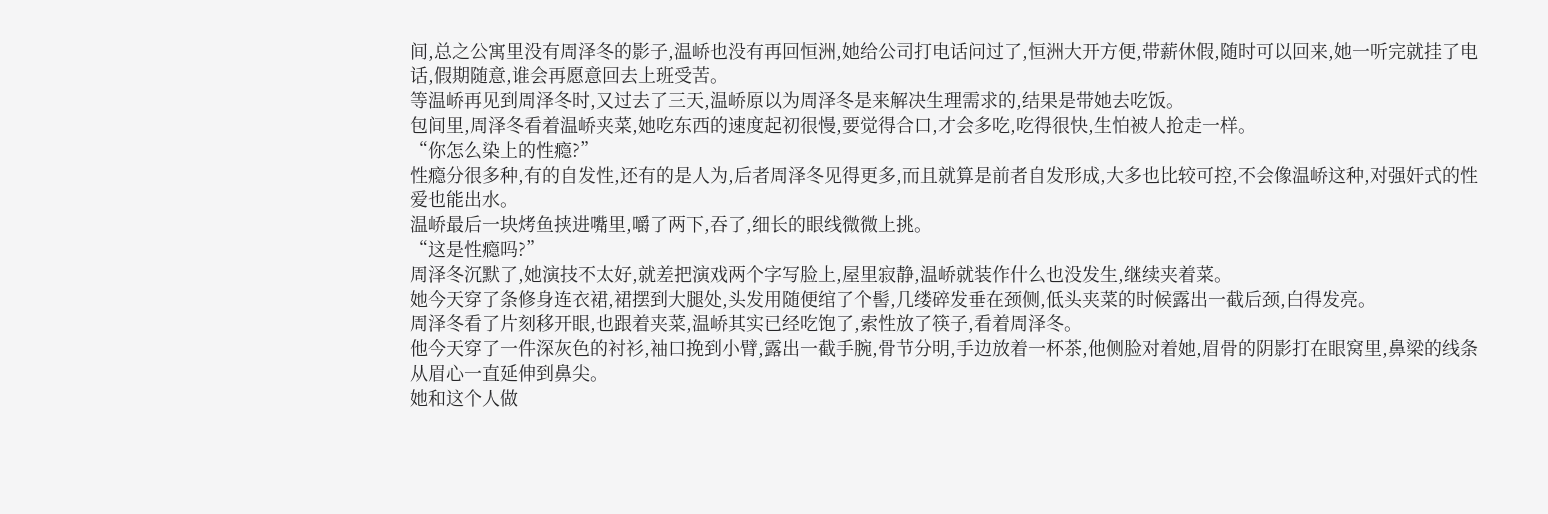间,总之公寓里没有周泽冬的影子,温峤也没有再回恒洲,她给公司打电话问过了,恒洲大开方便,带薪休假,随时可以回来,她一听完就挂了电话,假期随意,谁会再愿意回去上班受苦。
等温峤再见到周泽冬时,又过去了三天,温峤原以为周泽冬是来解决生理需求的,结果是带她去吃饭。
包间里,周泽冬看着温峤夹菜,她吃东西的速度起初很慢,要觉得合口,才会多吃,吃得很快,生怕被人抢走一样。
“你怎么染上的性瘾?”
性瘾分很多种,有的自发性,还有的是人为,后者周泽冬见得更多,而且就算是前者自发形成,大多也比较可控,不会像温峤这种,对强奸式的性爱也能出水。
温峤最后一块烤鱼挟进嘴里,嚼了两下,吞了,细长的眼线微微上挑。
“这是性瘾吗?”
周泽冬沉默了,她演技不太好,就差把演戏两个字写脸上,屋里寂静,温峤就装作什么也没发生,继续夹着菜。
她今天穿了条修身连衣裙,裙摆到大腿处,头发用随便绾了个髻,几缕碎发垂在颈侧,低头夹菜的时候露出一截后颈,白得发亮。
周泽冬看了片刻移开眼,也跟着夹菜,温峤其实已经吃饱了,索性放了筷子,看着周泽冬。
他今天穿了一件深灰色的衬衫,袖口挽到小臂,露出一截手腕,骨节分明,手边放着一杯茶,他侧脸对着她,眉骨的阴影打在眼窝里,鼻梁的线条从眉心一直延伸到鼻尖。
她和这个人做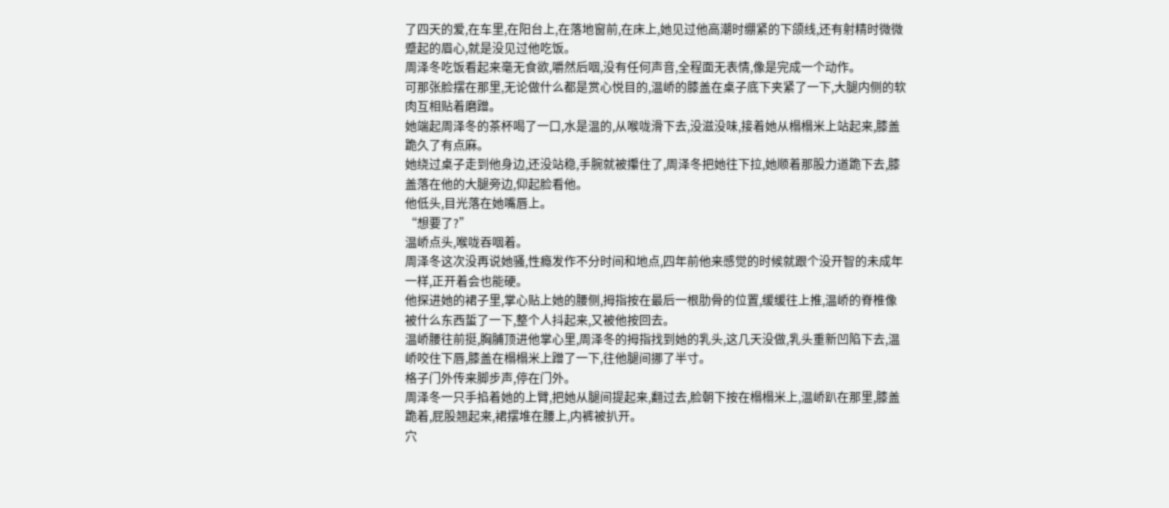了四天的爱,在车里,在阳台上,在落地窗前,在床上,她见过他高潮时绷紧的下颌线,还有射精时微微蹙起的眉心,就是没见过他吃饭。
周泽冬吃饭看起来毫无食欲,嚼然后咽,没有任何声音,全程面无表情,像是完成一个动作。
可那张脸摆在那里,无论做什么都是赏心悦目的,温峤的膝盖在桌子底下夹紧了一下,大腿内侧的软肉互相贴着磨蹭。
她端起周泽冬的茶杯喝了一口,水是温的,从喉咙滑下去,没滋没味,接着她从榻榻米上站起来,膝盖跪久了有点麻。
她绕过桌子走到他身边,还没站稳,手腕就被攥住了,周泽冬把她往下拉,她顺着那股力道跪下去,膝盖落在他的大腿旁边,仰起脸看他。
他低头,目光落在她嘴唇上。
“想要了?”
温峤点头,喉咙吞咽着。
周泽冬这次没再说她骚,性瘾发作不分时间和地点,四年前他来感觉的时候就跟个没开智的未成年一样,正开着会也能硬。
他探进她的裙子里,掌心贴上她的腰侧,拇指按在最后一根肋骨的位置,缓缓往上推,温峤的脊椎像被什么东西蜇了一下,整个人抖起来,又被他按回去。
温峤腰往前挺,胸脯顶进他掌心里,周泽冬的拇指找到她的乳头,这几天没做,乳头重新凹陷下去,温峤咬住下唇,膝盖在榻榻米上蹭了一下,往他腿间挪了半寸。
格子门外传来脚步声,停在门外。
周泽冬一只手掐着她的上臂,把她从腿间提起来,翻过去,脸朝下按在榻榻米上,温峤趴在那里,膝盖跪着,屁股翘起来,裙摆堆在腰上,内裤被扒开。
穴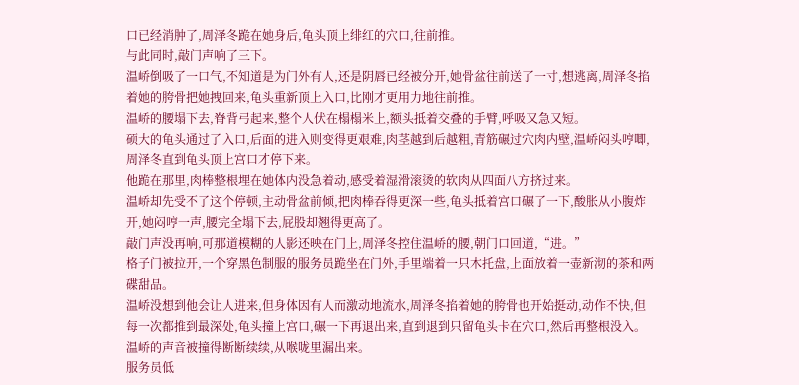口已经消肿了,周泽冬跪在她身后,龟头顶上绯红的穴口,往前推。
与此同时,敲门声响了三下。
温峤倒吸了一口气,不知道是为门外有人,还是阴唇已经被分开,她骨盆往前送了一寸,想逃离,周泽冬掐着她的胯骨把她拽回来,龟头重新顶上入口,比刚才更用力地往前推。
温峤的腰塌下去,脊背弓起来,整个人伏在榻榻米上,额头抵着交叠的手臂,呼吸又急又短。
硕大的龟头通过了入口,后面的进入则变得更艰难,肉茎越到后越粗,青筋碾过穴肉内壁,温峤闷头哼唧,周泽冬直到龟头顶上宫口才停下来。
他跪在那里,肉棒整根埋在她体内没急着动,感受着湿滑滚烫的软肉从四面八方挤过来。
温峤却先受不了这个停顿,主动骨盆前倾,把肉棒吞得更深一些,龟头抵着宫口碾了一下,酸胀从小腹炸开,她闷哼一声,腰完全塌下去,屁股却翘得更高了。
敲门声没再响,可那道模糊的人影还映在门上,周泽冬控住温峤的腰,朝门口回道,“进。”
格子门被拉开,一个穿黑色制服的服务员跪坐在门外,手里端着一只木托盘,上面放着一壶新沏的茶和两碟甜品。
温峤没想到他会让人进来,但身体因有人而激动地流水,周泽冬掐着她的胯骨也开始挺动,动作不快,但每一次都推到最深处,龟头撞上宫口,碾一下再退出来,直到退到只留龟头卡在穴口,然后再整根没入。
温峤的声音被撞得断断续续,从喉咙里漏出来。
服务员低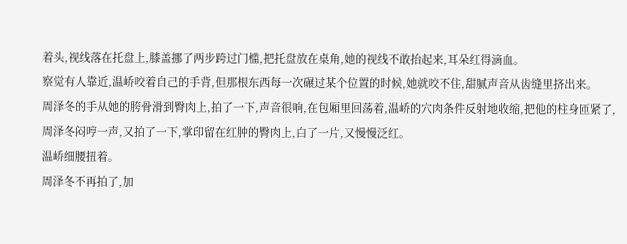着头,视线落在托盘上,膝盖挪了两步跨过门槛,把托盘放在桌角,她的视线不敢抬起来,耳朵红得滴血。
察觉有人靠近,温峤咬着自己的手背,但那根东西每一次碾过某个位置的时候,她就咬不住,甜腻声音从齿缝里挤出来。
周泽冬的手从她的胯骨滑到臀肉上,拍了一下,声音很响,在包厢里回荡着,温峤的穴肉条件反射地收缩,把他的柱身匝紧了,周泽冬闷哼一声,又拍了一下,掌印留在红肿的臀肉上,白了一片,又慢慢泛红。
温峤细腰扭着。
周泽冬不再拍了,加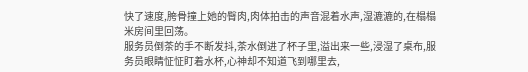快了速度,胯骨撞上她的臀肉,肉体拍击的声音混着水声,湿漉漉的,在榻榻米房间里回荡。
服务员倒茶的手不断发抖,茶水倒进了杯子里,溢出来一些,浸湿了桌布,服务员眼睛怔怔盯着水杯,心神却不知道飞到哪里去,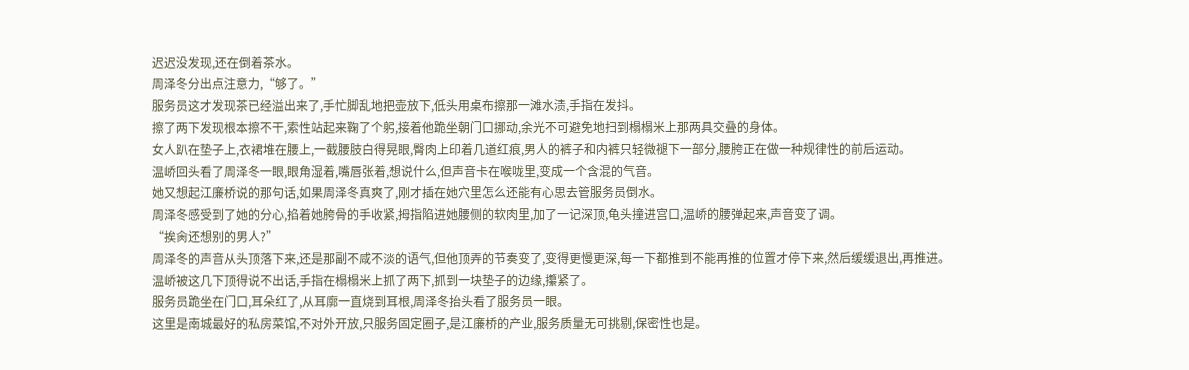迟迟没发现,还在倒着茶水。
周泽冬分出点注意力,“够了。”
服务员这才发现茶已经溢出来了,手忙脚乱地把壶放下,低头用桌布擦那一滩水渍,手指在发抖。
擦了两下发现根本擦不干,索性站起来鞠了个躬,接着他跪坐朝门口挪动,余光不可避免地扫到榻榻米上那两具交叠的身体。
女人趴在垫子上,衣裙堆在腰上,一截腰肢白得晃眼,臀肉上印着几道红痕,男人的裤子和内裤只轻微褪下一部分,腰胯正在做一种规律性的前后运动。
温峤回头看了周泽冬一眼,眼角湿着,嘴唇张着,想说什么,但声音卡在喉咙里,变成一个含混的气音。
她又想起江廉桥说的那句话,如果周泽冬真爽了,刚才插在她穴里怎么还能有心思去管服务员倒水。
周泽冬感受到了她的分心,掐着她胯骨的手收紧,拇指陷进她腰侧的软肉里,加了一记深顶,龟头撞进宫口,温峤的腰弹起来,声音变了调。
“挨肏还想别的男人?”
周泽冬的声音从头顶落下来,还是那副不咸不淡的语气,但他顶弄的节奏变了,变得更慢更深,每一下都推到不能再推的位置才停下来,然后缓缓退出,再推进。
温峤被这几下顶得说不出话,手指在榻榻米上抓了两下,抓到一块垫子的边缘,攥紧了。
服务员跪坐在门口,耳朵红了,从耳廓一直烧到耳根,周泽冬抬头看了服务员一眼。
这里是南城最好的私房菜馆,不对外开放,只服务固定圈子,是江廉桥的产业,服务质量无可挑剔,保密性也是。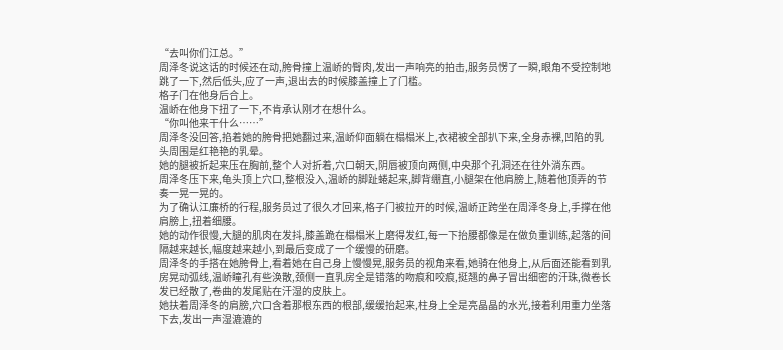“去叫你们江总。”
周泽冬说这话的时候还在动,胯骨撞上温峤的臀肉,发出一声响亮的拍击,服务员愣了一瞬,眼角不受控制地跳了一下,然后低头,应了一声,退出去的时候膝盖撞上了门槛。
格子门在他身后合上。
温峤在他身下扭了一下,不肯承认刚才在想什么。
“你叫他来干什么……”
周泽冬没回答,掐着她的胯骨把她翻过来,温峤仰面躺在榻榻米上,衣裙被全部扒下来,全身赤裸,凹陷的乳头周围是红艳艳的乳晕。
她的腿被折起来压在胸前,整个人对折着,穴口朝天,阴唇被顶向两侧,中央那个孔洞还在往外淌东西。
周泽冬压下来,龟头顶上穴口,整根没入,温峤的脚趾蜷起来,脚背绷直,小腿架在他肩膀上,随着他顶弄的节奏一晃一晃的。
为了确认江廉桥的行程,服务员过了很久才回来,格子门被拉开的时候,温峤正跨坐在周泽冬身上,手撑在他肩膀上,扭着细腰。
她的动作很慢,大腿的肌肉在发抖,膝盖跪在榻榻米上磨得发红,每一下抬腰都像是在做负重训练,起落的间隔越来越长,幅度越来越小,到最后变成了一个缓慢的研磨。
周泽冬的手搭在她胯骨上,看着她在自己身上慢慢晃,服务员的视角来看,她骑在他身上,从后面还能看到乳房晃动弧线,温峤瞳孔有些涣散,颈侧一直乳房全是错落的吻痕和咬痕,挺翘的鼻子冒出细密的汗珠,微卷长发已经散了,卷曲的发尾贴在汗湿的皮肤上。
她扶着周泽冬的肩膀,穴口含着那根东西的根部,缓缓抬起来,柱身上全是亮晶晶的水光,接着利用重力坐落下去,发出一声湿漉漉的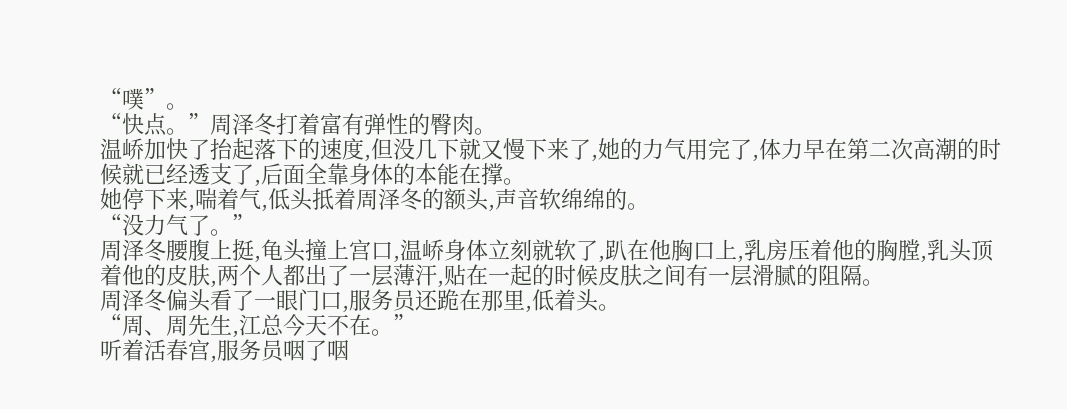“噗”。
“快点。”周泽冬打着富有弹性的臀肉。
温峤加快了抬起落下的速度,但没几下就又慢下来了,她的力气用完了,体力早在第二次高潮的时候就已经透支了,后面全靠身体的本能在撑。
她停下来,喘着气,低头抵着周泽冬的额头,声音软绵绵的。
“没力气了。”
周泽冬腰腹上挺,龟头撞上宫口,温峤身体立刻就软了,趴在他胸口上,乳房压着他的胸膛,乳头顶着他的皮肤,两个人都出了一层薄汗,贴在一起的时候皮肤之间有一层滑腻的阻隔。
周泽冬偏头看了一眼门口,服务员还跪在那里,低着头。
“周、周先生,江总今天不在。”
听着活春宫,服务员咽了咽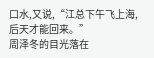口水,又说,“江总下午飞上海,后天才能回来。”
周泽冬的目光落在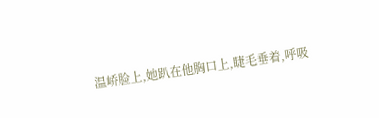温峤脸上,她趴在他胸口上,睫毛垂着,呼吸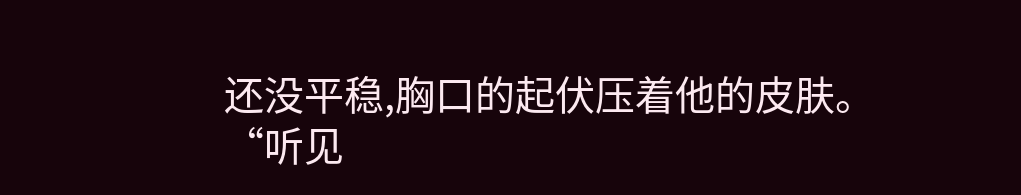还没平稳,胸口的起伏压着他的皮肤。
“听见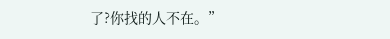了?你找的人不在。”